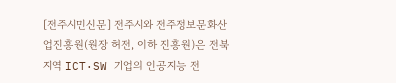[전주시민신문] 전주시와 전주정보문화산업진흥원(원장 허전, 이하 진흥원)은 전북지역 ICT·SW 기업의 인공지능 전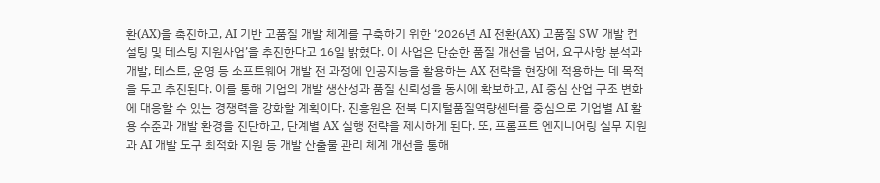환(AX)을 촉진하고, AI 기반 고품질 개발 체계를 구축하기 위한 ‘2026년 AI 전환(AX) 고품질 SW 개발 컨설팅 및 테스팅 지원사업’을 추진한다고 16일 밝혔다. 이 사업은 단순한 품질 개선을 넘어, 요구사항 분석과 개발, 테스트, 운영 등 소프트웨어 개발 전 과정에 인공지능을 활용하는 AX 전략을 현장에 적용하는 데 목적을 두고 추진된다. 이를 통해 기업의 개발 생산성과 품질 신뢰성을 동시에 확보하고, AI 중심 산업 구조 변화에 대응할 수 있는 경쟁력을 강화할 계획이다. 진흥원은 전북 디지털품질역량센터를 중심으로 기업별 AI 활용 수준과 개발 환경을 진단하고, 단계별 AX 실행 전략을 제시하게 된다. 또, 프롬프트 엔지니어링 실무 지원과 AI 개발 도구 최적화 지원 등 개발 산출물 관리 체계 개선을 통해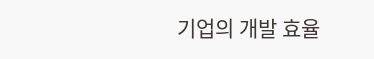기업의 개발 효율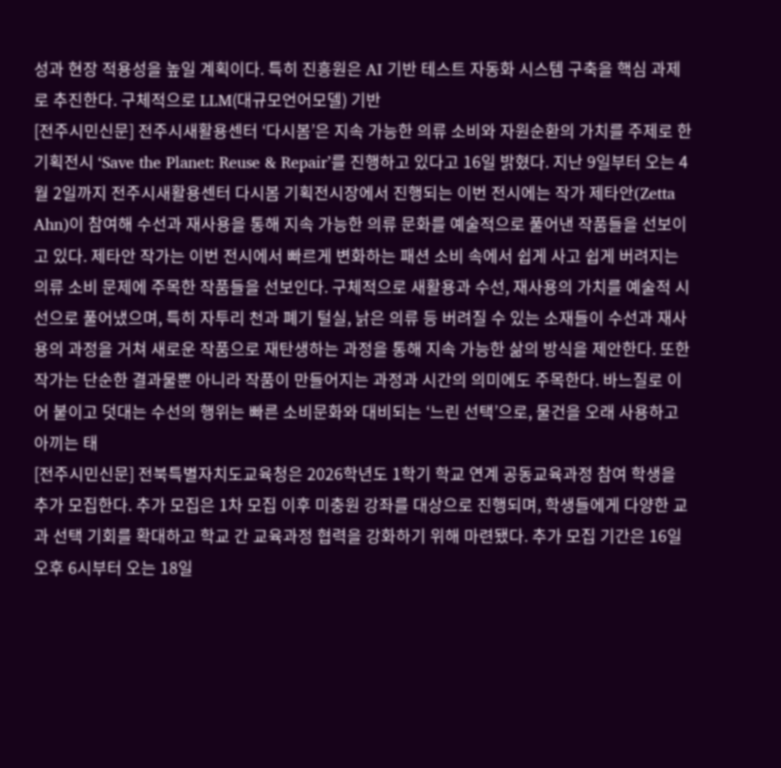성과 현장 적용성을 높일 계획이다. 특히 진흥원은 AI 기반 테스트 자동화 시스템 구축을 핵심 과제로 추진한다. 구체적으로 LLM(대규모언어모델) 기반
[전주시민신문] 전주시새활용센터 ‘다시봄’은 지속 가능한 의류 소비와 자원순환의 가치를 주제로 한 기획전시 ‘Save the Planet: Reuse & Repair’를 진행하고 있다고 16일 밝혔다. 지난 9일부터 오는 4월 2일까지 전주시새활용센터 다시봄 기획전시장에서 진행되는 이번 전시에는 작가 제타안(Zetta Ahn)이 참여해 수선과 재사용을 통해 지속 가능한 의류 문화를 예술적으로 풀어낸 작품들을 선보이고 있다. 제타안 작가는 이번 전시에서 빠르게 변화하는 패션 소비 속에서 쉽게 사고 쉽게 버려지는 의류 소비 문제에 주목한 작품들을 선보인다. 구체적으로 새활용과 수선, 재사용의 가치를 예술적 시선으로 풀어냈으며, 특히 자투리 천과 폐기 털실, 낡은 의류 등 버려질 수 있는 소재들이 수선과 재사용의 과정을 거쳐 새로운 작품으로 재탄생하는 과정을 통해 지속 가능한 삶의 방식을 제안한다. 또한 작가는 단순한 결과물뿐 아니라 작품이 만들어지는 과정과 시간의 의미에도 주목한다. 바느질로 이어 붙이고 덧대는 수선의 행위는 빠른 소비문화와 대비되는 ‘느린 선택’으로, 물건을 오래 사용하고 아끼는 태
[전주시민신문] 전북특별자치도교육청은 2026학년도 1학기 학교 연계 공동교육과정 참여 학생을 추가 모집한다. 추가 모집은 1차 모집 이후 미충원 강좌를 대상으로 진행되며, 학생들에게 다양한 교과 선택 기회를 확대하고 학교 간 교육과정 협력을 강화하기 위해 마련됐다. 추가 모집 기간은 16일 오후 6시부터 오는 18일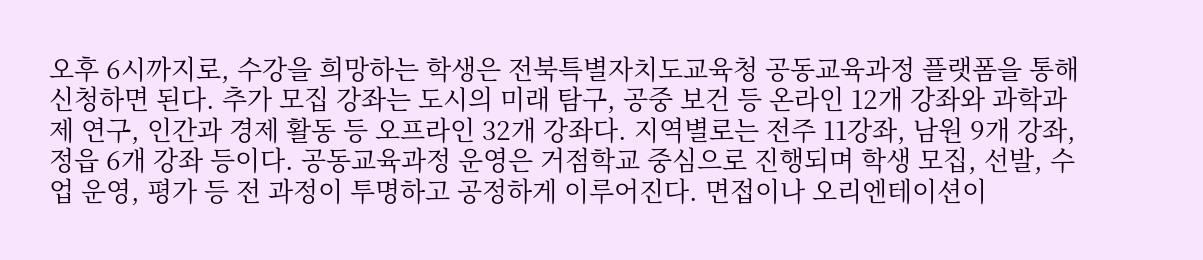오후 6시까지로, 수강을 희망하는 학생은 전북특별자치도교육청 공동교육과정 플랫폼을 통해 신청하면 된다. 추가 모집 강좌는 도시의 미래 탐구, 공중 보건 등 온라인 12개 강좌와 과학과제 연구, 인간과 경제 활동 등 오프라인 32개 강좌다. 지역별로는 전주 11강좌, 남원 9개 강좌, 정읍 6개 강좌 등이다. 공동교육과정 운영은 거점학교 중심으로 진행되며 학생 모집, 선발, 수업 운영, 평가 등 전 과정이 투명하고 공정하게 이루어진다. 면접이나 오리엔테이션이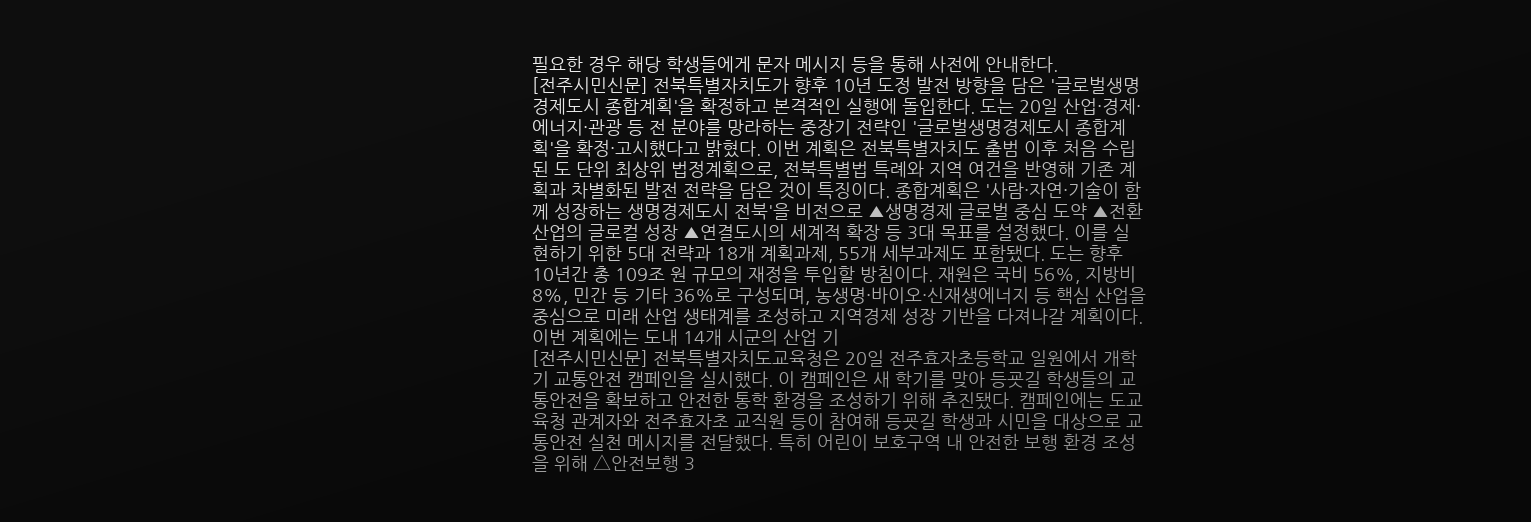필요한 경우 해당 학생들에게 문자 메시지 등을 통해 사전에 안내한다.
[전주시민신문] 전북특별자치도가 향후 10년 도정 발전 방향을 담은 '글로벌생명경제도시 종합계획'을 확정하고 본격적인 실행에 돌입한다. 도는 20일 산업·경제·에너지·관광 등 전 분야를 망라하는 중장기 전략인 '글로벌생명경제도시 종합계획'을 확정·고시했다고 밝혔다. 이번 계획은 전북특별자치도 출범 이후 처음 수립된 도 단위 최상위 법정계획으로, 전북특별법 특례와 지역 여건을 반영해 기존 계획과 차별화된 발전 전략을 담은 것이 특징이다. 종합계획은 '사람·자연·기술이 함께 성장하는 생명경제도시 전북'을 비전으로 ▲생명경제 글로벌 중심 도약 ▲전환산업의 글로컬 성장 ▲연결도시의 세계적 확장 등 3대 목표를 설정했다. 이를 실현하기 위한 5대 전략과 18개 계획과제, 55개 세부과제도 포함됐다. 도는 향후 10년간 총 109조 원 규모의 재정을 투입할 방침이다. 재원은 국비 56%, 지방비 8%, 민간 등 기타 36%로 구성되며, 농생명·바이오·신재생에너지 등 핵심 산업을 중심으로 미래 산업 생태계를 조성하고 지역경제 성장 기반을 다져나갈 계획이다. 이번 계획에는 도내 14개 시군의 산업 기
[전주시민신문] 전북특별자치도교육청은 20일 전주효자초등학교 일원에서 개학기 교통안전 캠페인을 실시했다. 이 캠페인은 새 학기를 맞아 등굣길 학생들의 교통안전을 확보하고 안전한 통학 환경을 조성하기 위해 추진됐다. 캠페인에는 도교육청 관계자와 전주효자초 교직원 등이 참여해 등굣길 학생과 시민을 대상으로 교통안전 실천 메시지를 전달했다. 특히 어린이 보호구역 내 안전한 보행 환경 조성을 위해 △안전보행 3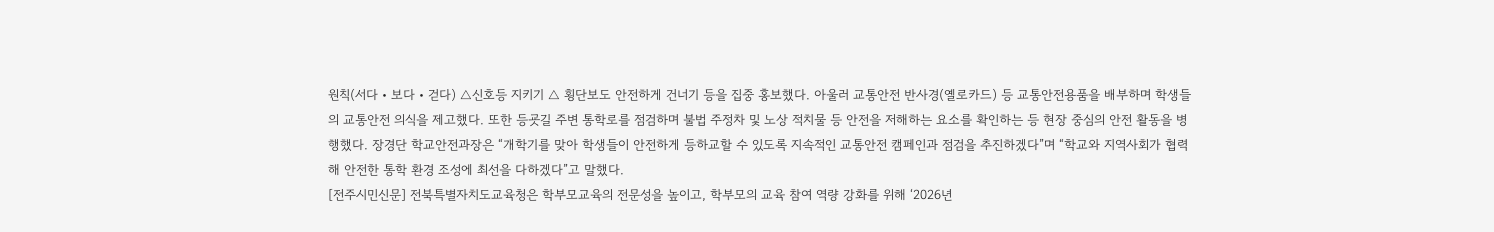원칙(서다・보다・걷다) △신호등 지키기 △ 횡단보도 안전하게 건너기 등을 집중 홍보했다. 아울러 교통안전 반사경(옐로카드) 등 교통안전용품을 배부하며 학생들의 교통안전 의식을 제고했다. 또한 등굣길 주변 통학로를 점검하며 불법 주정차 및 노상 적치물 등 안전을 저해하는 요소를 확인하는 등 현장 중심의 안전 활동을 병행했다. 장경단 학교안전과장은 “개학기를 맞아 학생들이 안전하게 등하교할 수 있도록 지속적인 교통안전 캠페인과 점검을 추진하겠다”며 “학교와 지역사회가 협력해 안전한 통학 환경 조성에 최선을 다하겠다”고 말했다.
[전주시민신문] 전북특별자치도교육청은 학부모교육의 전문성을 높이고, 학부모의 교육 참여 역량 강화를 위해 ‘2026년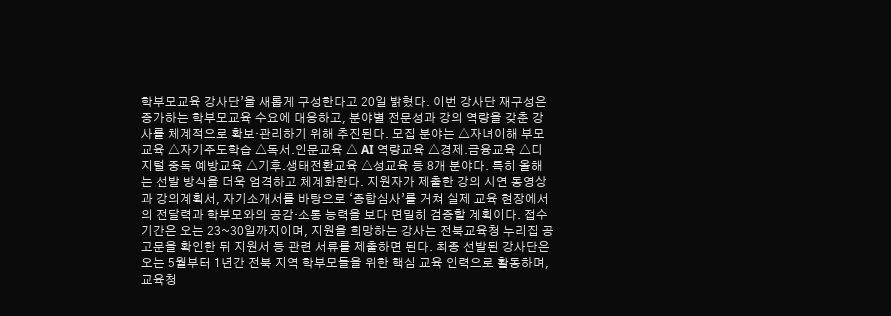학부모교육 강사단’을 새롭게 구성한다고 20일 밝혔다. 이번 강사단 재구성은 증가하는 학부모교육 수요에 대응하고, 분야별 전문성과 강의 역량을 갖춘 강사를 체계적으로 확보·관리하기 위해 추진된다. 모집 분야는 △자녀이해 부모교육 △자기주도학습 △독서․인문교육 △ AI 역량교육 △경제․금융교육 △디지털 중독 예방교육 △기후․생태전환교육 △성교육 등 8개 분야다. 특히 올해는 선발 방식을 더욱 엄격하고 체계화한다. 지원자가 제출한 강의 시연 동영상과 강의계획서, 자기소개서를 바탕으로 ‘종합심사’를 거쳐 실제 교육 현장에서의 전달력과 학부모와의 공감·소통 능력을 보다 면밀히 검증할 계획이다. 접수 기간은 오는 23~30일까지이며, 지원을 희망하는 강사는 전북교육청 누리집 공고문을 확인한 뒤 지원서 등 관련 서류를 제출하면 된다. 최종 선발된 강사단은 오는 5월부터 1년간 전북 지역 학부모들을 위한 핵심 교육 인력으로 활동하며, 교육청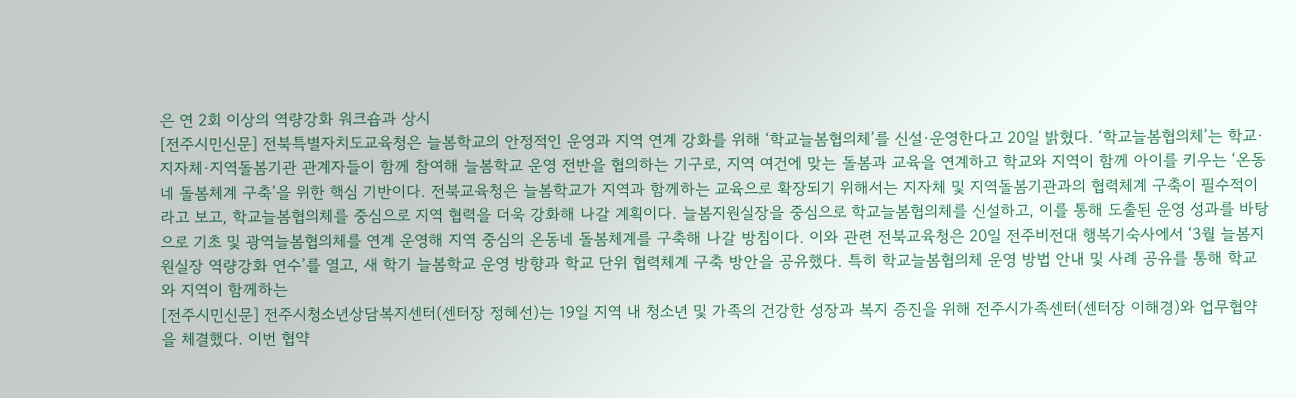은 연 2회 이상의 역량강화 워크숍과 상시
[전주시민신문] 전북특별자치도교육청은 늘봄학교의 안정적인 운영과 지역 연계 강화를 위해 ‘학교늘봄협의체’를 신설·운영한다고 20일 밝혔다. ‘학교늘봄협의체’는 학교·지자체·지역돌봄기관 관계자들이 함께 참여해 늘봄학교 운영 전반을 협의하는 기구로, 지역 여건에 맞는 돌봄과 교육을 연계하고 학교와 지역이 함께 아이를 키우는 ‘온동네 돌봄체계 구축’을 위한 핵심 기반이다. 전북교육청은 늘봄학교가 지역과 함께하는 교육으로 확장되기 위해서는 지자체 및 지역돌봄기관과의 협력체계 구축이 필수적이라고 보고, 학교늘봄협의체를 중심으로 지역 협력을 더욱 강화해 나갈 계획이다. 늘봄지원실장을 중심으로 학교늘봄협의체를 신설하고, 이를 통해 도출된 운영 성과를 바탕으로 기초 및 광역늘봄협의체를 연계 운영해 지역 중심의 온동네 돌봄체계를 구축해 나갈 방침이다. 이와 관련 전북교육청은 20일 전주비전대 행복기숙사에서 ‘3월 늘봄지원실장 역량강화 연수’를 열고, 새 학기 늘봄학교 운영 방향과 학교 단위 협력체계 구축 방안을 공유했다. 특히 학교늘봄협의체 운영 방법 안내 및 사례 공유를 통해 학교와 지역이 함께하는
[전주시민신문] 전주시청소년상담복지센터(센터장 정혜선)는 19일 지역 내 청소년 및 가족의 건강한 성장과 복지 증진을 위해 전주시가족센터(센터장 이해경)와 업무협약을 체결했다. 이번 협약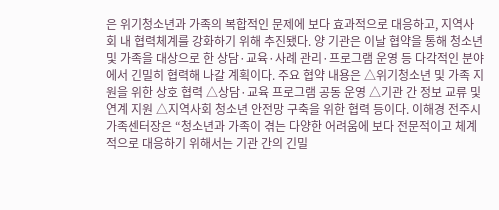은 위기청소년과 가족의 복합적인 문제에 보다 효과적으로 대응하고, 지역사회 내 협력체계를 강화하기 위해 추진됐다. 양 기관은 이날 협약을 통해 청소년 및 가족을 대상으로 한 상담·교육·사례 관리·프로그램 운영 등 다각적인 분야에서 긴밀히 협력해 나갈 계획이다. 주요 협약 내용은 △위기청소년 및 가족 지원을 위한 상호 협력 △상담·교육 프로그램 공동 운영 △기관 간 정보 교류 및 연계 지원 △지역사회 청소년 안전망 구축을 위한 협력 등이다. 이해경 전주시가족센터장은 “청소년과 가족이 겪는 다양한 어려움에 보다 전문적이고 체계적으로 대응하기 위해서는 기관 간의 긴밀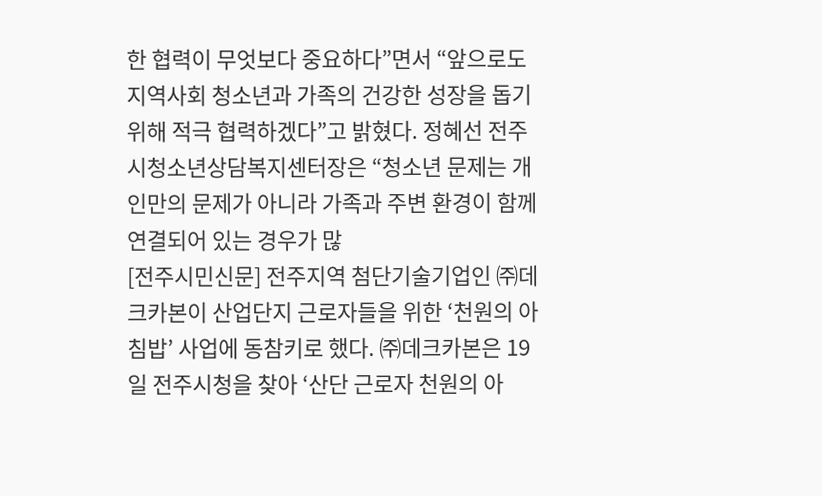한 협력이 무엇보다 중요하다”면서 “앞으로도 지역사회 청소년과 가족의 건강한 성장을 돕기 위해 적극 협력하겠다”고 밝혔다. 정혜선 전주시청소년상담복지센터장은 “청소년 문제는 개인만의 문제가 아니라 가족과 주변 환경이 함께 연결되어 있는 경우가 많
[전주시민신문] 전주지역 첨단기술기업인 ㈜데크카본이 산업단지 근로자들을 위한 ‘천원의 아침밥’ 사업에 동참키로 했다. ㈜데크카본은 19일 전주시청을 찾아 ‘산단 근로자 천원의 아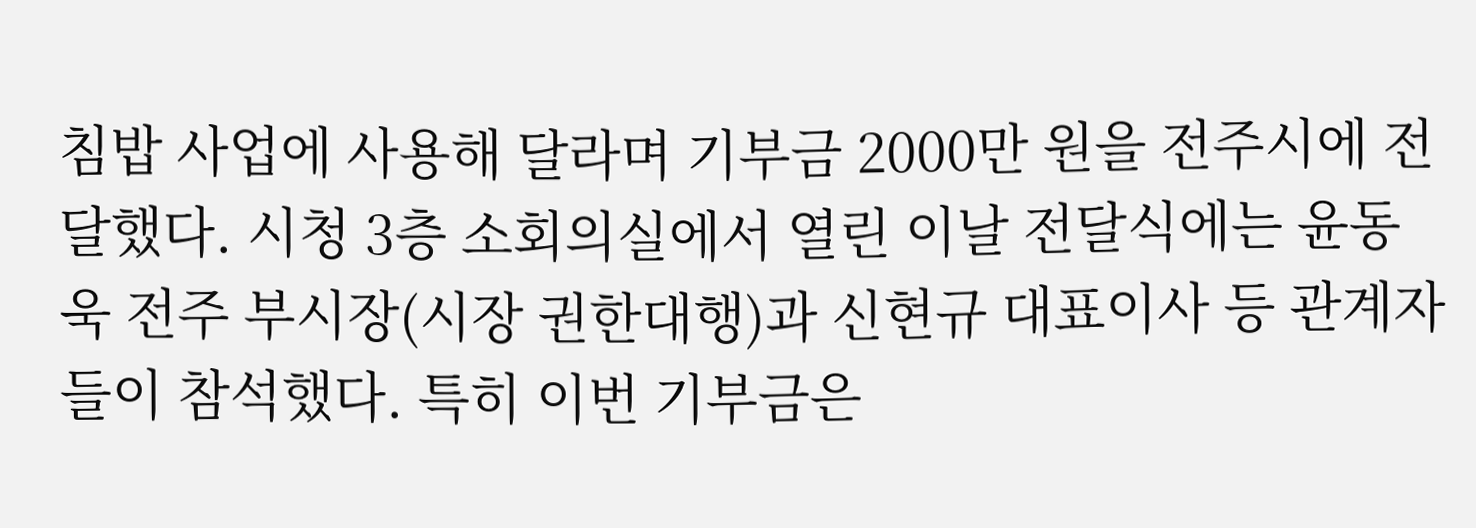침밥 사업에 사용해 달라며 기부금 2000만 원을 전주시에 전달했다. 시청 3층 소회의실에서 열린 이날 전달식에는 윤동욱 전주 부시장(시장 권한대행)과 신현규 대표이사 등 관계자들이 참석했다. 특히 이번 기부금은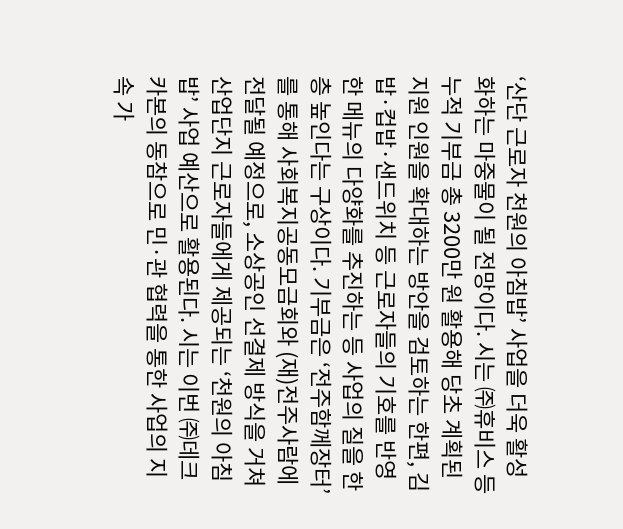‘산단 근로자 천원의 아침밥’ 사업을 더욱 활성화하는 마중물이 될 전망이다. 시는 ㈜휴비스 등 누적 기부금 총 3200만 원 활용해 당초 계획된 지원 인원을 확대하는 방안을 검토하는 한편, 김밥·컵밥·샌드위치 등 근로자들의 기호를 반영한 메뉴의 다양화를 추진하는 등 사업의 질을 한층 높인다는 구상이다. 기부금은 ‘전주함께장터’를 통해 사회복지공동모금회와 (재)전주사람에 전달될 예정으로, 소상공인 선결제 방식을 거쳐 산업단지 근로자들에게 제공되는 ‘천원의 아침밥’ 사업 예산으로 활용된다. 시는 이번 ㈜데크카본의 동참으로 민·관 협력을 통한 사업의 지속 가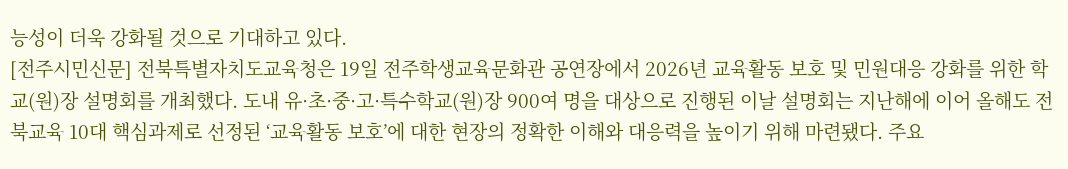능성이 더욱 강화될 것으로 기대하고 있다.
[전주시민신문] 전북특별자치도교육청은 19일 전주학생교육문화관 공연장에서 2026년 교육활동 보호 및 민원대응 강화를 위한 학교(원)장 설명회를 개최했다. 도내 유·초·중·고·특수학교(원)장 900여 명을 대상으로 진행된 이날 설명회는 지난해에 이어 올해도 전북교육 10대 핵심과제로 선정된 ‘교육활동 보호’에 대한 현장의 정확한 이해와 대응력을 높이기 위해 마련됐다. 주요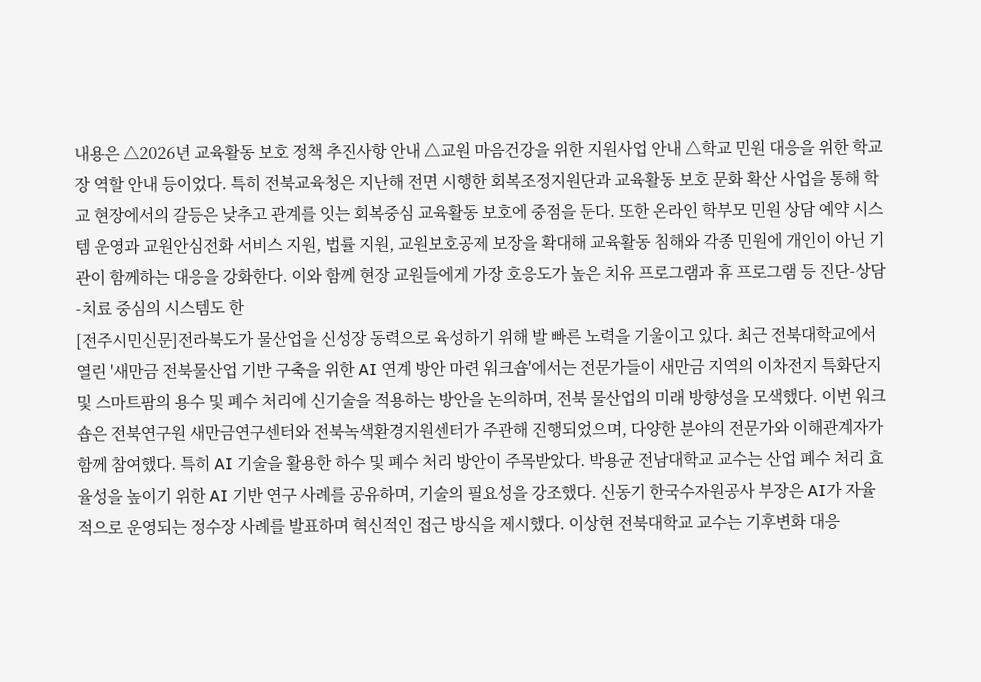내용은 △2026년 교육활동 보호 정책 추진사항 안내 △교원 마음건강을 위한 지원사업 안내 △학교 민원 대응을 위한 학교장 역할 안내 등이었다. 특히 전북교육청은 지난해 전면 시행한 회복조정지원단과 교육활동 보호 문화 확산 사업을 통해 학교 현장에서의 갈등은 낮추고 관계를 잇는 회복중심 교육활동 보호에 중점을 둔다. 또한 온라인 학부모 민원 상담 예약 시스템 운영과 교원안심전화 서비스 지원, 법률 지원, 교원보호공제 보장을 확대해 교육활동 침해와 각종 민원에 개인이 아닌 기관이 함께하는 대응을 강화한다. 이와 함께 현장 교원들에게 가장 호응도가 높은 치유 프로그램과 휴 프로그램 등 진단-상담-치료 중심의 시스템도 한
[전주시민신문]전라북도가 물산업을 신성장 동력으로 육성하기 위해 발 빠른 노력을 기울이고 있다. 최근 전북대학교에서 열린 '새만금 전북물산업 기반 구축을 위한 AI 연계 방안 마련 워크숍'에서는 전문가들이 새만금 지역의 이차전지 특화단지 및 스마트팜의 용수 및 폐수 처리에 신기술을 적용하는 방안을 논의하며, 전북 물산업의 미래 방향성을 모색했다. 이번 워크숍은 전북연구원 새만금연구센터와 전북녹색환경지원센터가 주관해 진행되었으며, 다양한 분야의 전문가와 이해관계자가 함께 참여했다. 특히 AI 기술을 활용한 하수 및 폐수 처리 방안이 주목받았다. 박용균 전남대학교 교수는 산업 폐수 처리 효율성을 높이기 위한 AI 기반 연구 사례를 공유하며, 기술의 필요성을 강조했다. 신동기 한국수자원공사 부장은 AI가 자율적으로 운영되는 정수장 사례를 발표하며 혁신적인 접근 방식을 제시했다. 이상현 전북대학교 교수는 기후변화 대응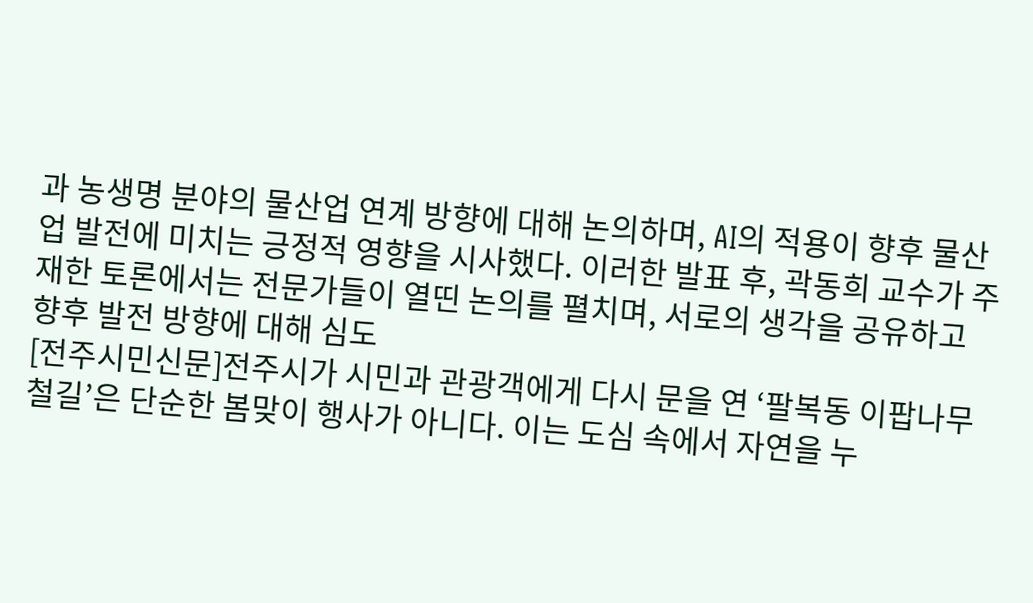과 농생명 분야의 물산업 연계 방향에 대해 논의하며, AI의 적용이 향후 물산업 발전에 미치는 긍정적 영향을 시사했다. 이러한 발표 후, 곽동희 교수가 주재한 토론에서는 전문가들이 열띤 논의를 펼치며, 서로의 생각을 공유하고 향후 발전 방향에 대해 심도
[전주시민신문]전주시가 시민과 관광객에게 다시 문을 연 ‘팔복동 이팝나무 철길’은 단순한 봄맞이 행사가 아니다. 이는 도심 속에서 자연을 누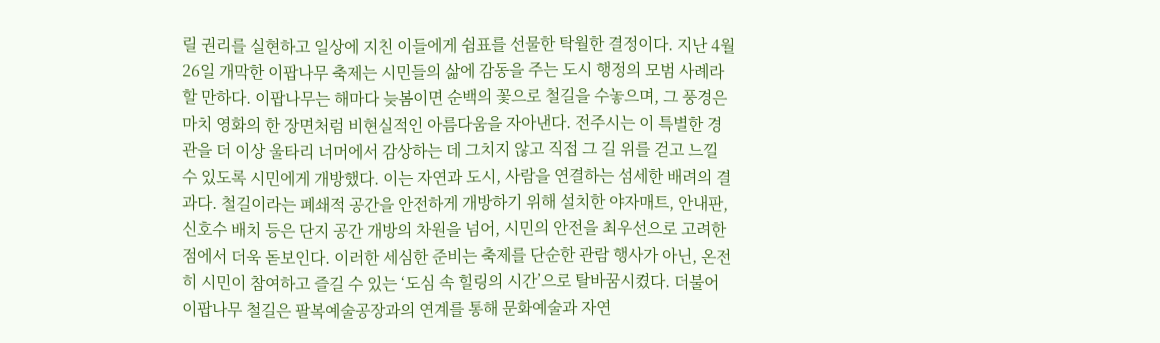릴 권리를 실현하고 일상에 지친 이들에게 쉼표를 선물한 탁월한 결정이다. 지난 4월 26일 개막한 이팝나무 축제는 시민들의 삶에 감동을 주는 도시 행정의 모범 사례라 할 만하다. 이팝나무는 해마다 늦봄이면 순백의 꽃으로 철길을 수놓으며, 그 풍경은 마치 영화의 한 장면처럼 비현실적인 아름다움을 자아낸다. 전주시는 이 특별한 경관을 더 이상 울타리 너머에서 감상하는 데 그치지 않고 직접 그 길 위를 걷고 느낄 수 있도록 시민에게 개방했다. 이는 자연과 도시, 사람을 연결하는 섬세한 배려의 결과다. 철길이라는 폐쇄적 공간을 안전하게 개방하기 위해 설치한 야자매트, 안내판, 신호수 배치 등은 단지 공간 개방의 차원을 넘어, 시민의 안전을 최우선으로 고려한 점에서 더욱 돋보인다. 이러한 세심한 준비는 축제를 단순한 관람 행사가 아닌, 온전히 시민이 참여하고 즐길 수 있는 ‘도심 속 힐링의 시간’으로 탈바꿈시켰다. 더불어 이팝나무 철길은 팔복예술공장과의 연계를 통해 문화예술과 자연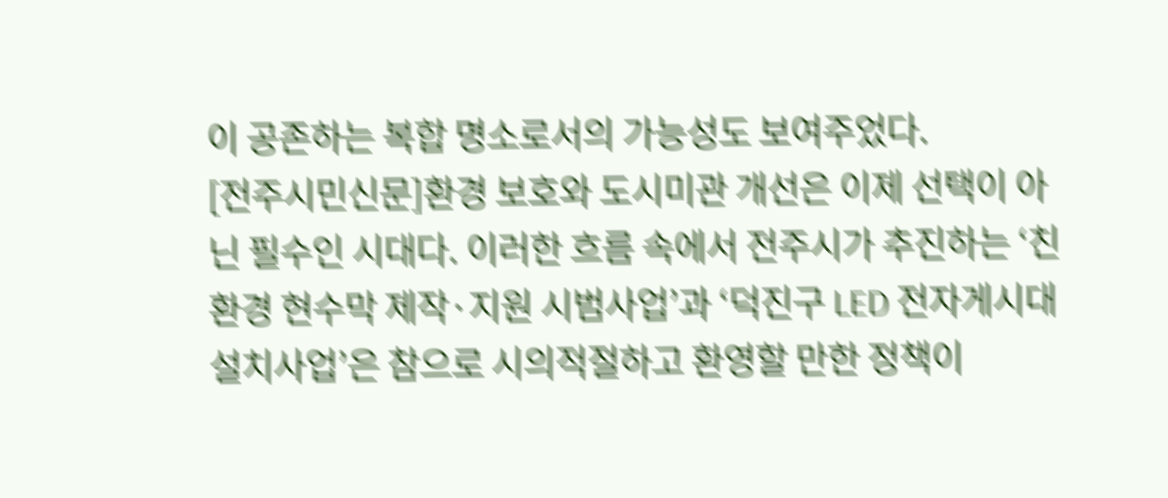이 공존하는 복합 명소로서의 가능성도 보여주었다.
[전주시민신문]환경 보호와 도시미관 개선은 이제 선택이 아닌 필수인 시대다. 이러한 흐름 속에서 전주시가 추진하는 ‘친환경 현수막 제작·지원 시범사업’과 ‘덕진구 LED 전자게시대 설치사업’은 참으로 시의적절하고 환영할 만한 정책이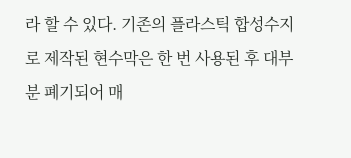라 할 수 있다. 기존의 플라스틱 합성수지로 제작된 현수막은 한 번 사용된 후 대부분 폐기되어 매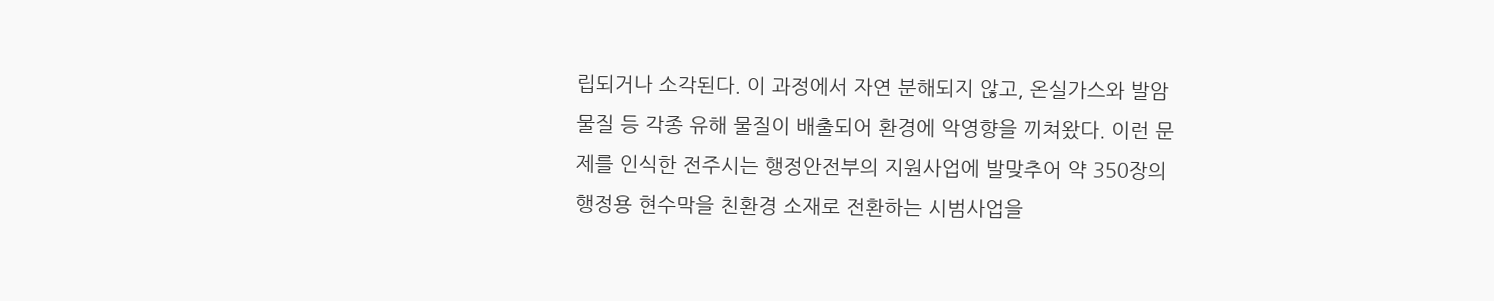립되거나 소각된다. 이 과정에서 자연 분해되지 않고, 온실가스와 발암물질 등 각종 유해 물질이 배출되어 환경에 악영향을 끼쳐왔다. 이런 문제를 인식한 전주시는 행정안전부의 지원사업에 발맞추어 약 350장의 행정용 현수막을 친환경 소재로 전환하는 시범사업을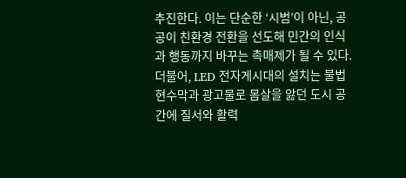추진한다. 이는 단순한 ‘시범’이 아닌, 공공이 친환경 전환을 선도해 민간의 인식과 행동까지 바꾸는 촉매제가 될 수 있다. 더불어, LED 전자게시대의 설치는 불법 현수막과 광고물로 몸살을 앓던 도시 공간에 질서와 활력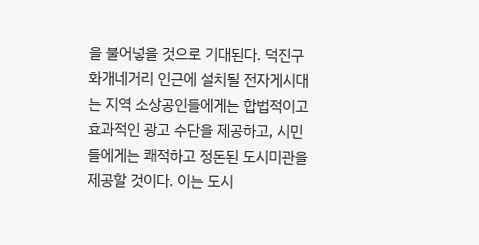을 불어넣을 것으로 기대된다. 덕진구 화개네거리 인근에 설치될 전자게시대는 지역 소상공인들에게는 합법적이고 효과적인 광고 수단을 제공하고, 시민들에게는 쾌적하고 정돈된 도시미관을 제공할 것이다. 이는 도시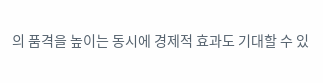의 품격을 높이는 동시에 경제적 효과도 기대할 수 있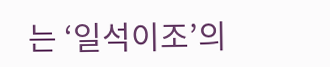는 ‘일석이조’의